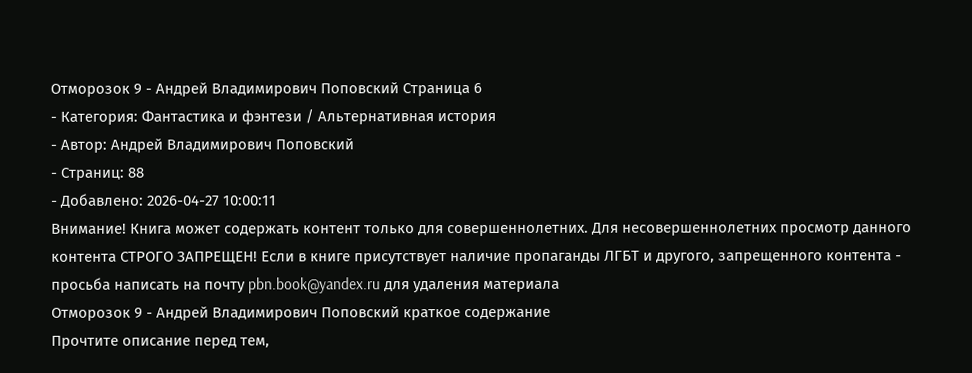Отморозок 9 - Андрей Владимирович Поповский Страница 6
- Категория: Фантастика и фэнтези / Альтернативная история
- Автор: Андрей Владимирович Поповский
- Страниц: 88
- Добавлено: 2026-04-27 10:00:11
Внимание! Книга может содержать контент только для совершеннолетних. Для несовершеннолетних просмотр данного контента СТРОГО ЗАПРЕЩЕН! Если в книге присутствует наличие пропаганды ЛГБТ и другого, запрещенного контента - просьба написать на почту pbn.book@yandex.ru для удаления материала
Отморозок 9 - Андрей Владимирович Поповский краткое содержание
Прочтите описание перед тем,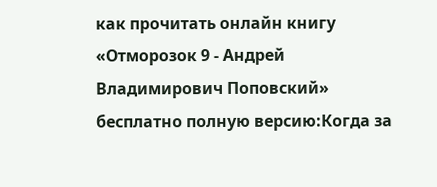как прочитать онлайн книгу «Отморозок 9 - Андрей Владимирович Поповский» бесплатно полную версию:Когда за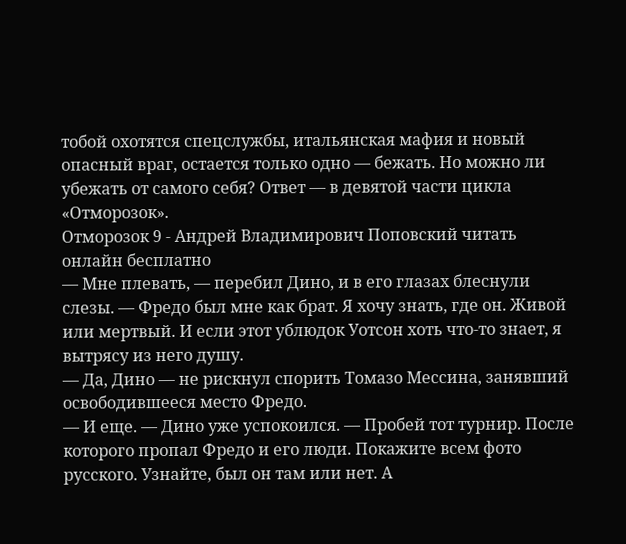тобой охотятся спецслужбы, итальянская мафия и новый опасный враг, остается только одно — бежать. Но можно ли убежать от самого себя? Ответ — в девятой части цикла «Отморозок».
Отморозок 9 - Андрей Владимирович Поповский читать онлайн бесплатно
— Мне плевать, — перебил Дино, и в его глазах блеснули слезы. — Фредо был мне как брат. Я хочу знать, где он. Живой или мертвый. И если этот ублюдок Уотсон хоть что-то знает, я вытрясу из него душу.
— Да, Дино — не рискнул спорить Томазо Мессина, занявший освободившееся место Фредо.
— И еще. — Дино уже успокоился. — Пробей тот турнир. После которого пропал Фредо и его люди. Покажите всем фото русского. Узнайте, был он там или нет. А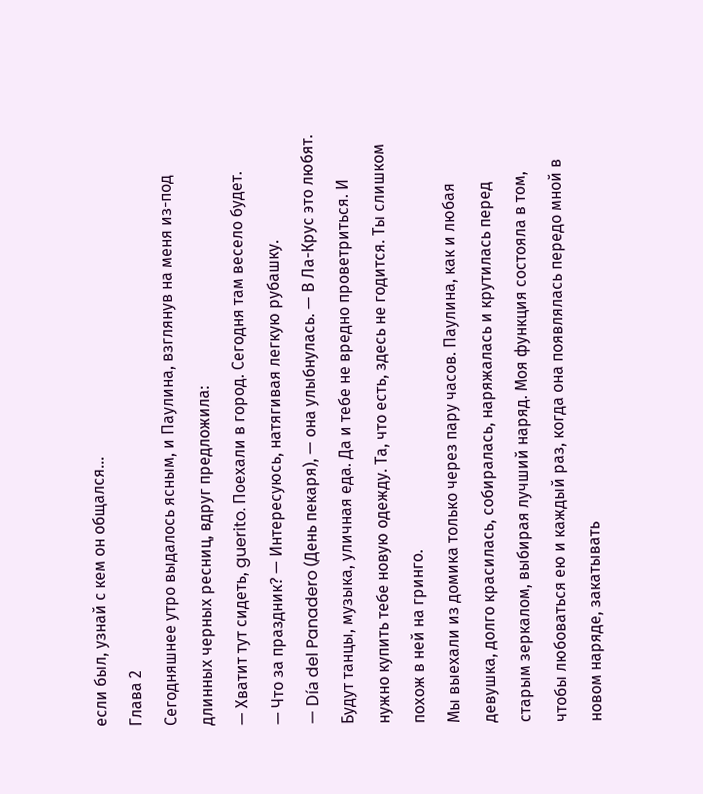если был, узнай с кем он общался…
Глава 2
Сегодняшнее утро выдалось ясным, и Паулина, взглянув на меня из-под длинных черных ресниц, вдруг предложила:
— Хватит тут сидеть, guerito. Поехали в город. Сегодня там весело будет.
— Что за праздник? — Интересуюсь, натягивая легкую рубашку.
— Día del Panadero (День пекаря), — она улыбнулась. — В Ла-Крус это любят. Будут танцы, музыка, уличная еда. Да и тебе не вредно проветриться. И нужно купить тебе новую одежду. Та, что есть, здесь не годится. Ты слишком похож в ней на гринго.
Мы выехали из домика только через пару часов. Паулина, как и любая девушка, долго красилась, собиралась, наряжалась и крутилась перед старым зеркалом, выбирая лучший наряд. Моя функция состояла в том, чтобы любоваться ею и каждый раз, когда она появлялась передо мной в новом наряде, закатывать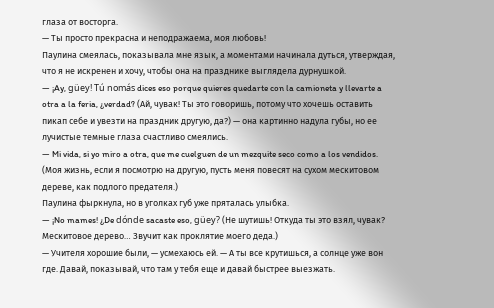глаза от восторга.
— Ты просто прекрасна и неподражаема, моя любовь!
Паулина смеялась, показывала мне язык, а моментами начинала дуться, утверждая, что я не искренен и хочу, чтобы она на празднике выглядела дурнушкой.
— ¡Ay, güey! Tú nomás dices eso porque quieres quedarte con la camioneta y llevarte a otra a la feria, ¿verdad? (Ай, чувак! Ты это говоришь, потому что хочешь оставить пикап себе и увезти на праздник другую, да?) — она картинно надула губы, но ее лучистые темные глаза счастливо смеялись.
— Mi vida, si yo miro a otra, que me cuelguen de un mezquite seco como a los vendidos. (Моя жизнь, если я посмотрю на другую, пусть меня повесят на сухом мескитовом дереве, как подлого предателя.)
Паулина фыркнула, но в уголках губ уже пряталась улыбка.
— ¡No mames! ¿De dónde sacaste eso, güey? (Не шутишь! Откуда ты это взял, чувак? Мескитовое дерево… Звучит как проклятие моего деда.)
— Учителя хорошие были, — усмехаюсь ей. — А ты все крутишься, а солнце уже вон где. Давай, показывай, что там у тебя еще и давай быстрее выезжать.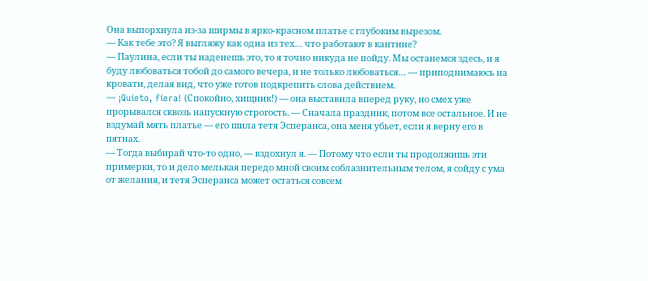Она выпорхнула из-за ширмы в ярко-красном платье с глубоким вырезом.
— Как тебе это? Я выгляжу как одна из тех… что работают в кантине?
— Паулина, если ты наденешь это, то я точно никуда не пойду. Мы останемся здесь, и я буду любоваться тобой до самого вечера, и не только любоваться… — приподнимаюсь на кровати, делая вид, что уже готов подкрепить слова действием.
— ¡Quieto, fiera! (Спокойно, хищник!) — она выставила вперед руку, но смех уже прорывался сквозь напускную строгость. — Сначала праздник, потом все остальное. И не вздумай мять платье — его шила тетя Эсперанса, она меня убьет, если я верну его в пятнах.
— Тогда выбирай что-то одно, — вздохнул я. — Потому что если ты продолжишь эти примерки, то и дело мелькая передо мной своим соблазнительным телом, я сойду с ума от желания, и тетя Эсперанса может остаться совсем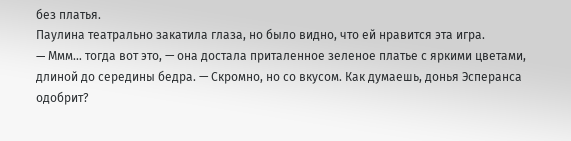без платья.
Паулина театрально закатила глаза, но было видно, что ей нравится эта игра.
— Mмм… тогда вот это, — она достала приталенное зеленое платье с яркими цветами, длиной до середины бедра. — Скромно, но со вкусом. Как думаешь, донья Эсперанса одобрит?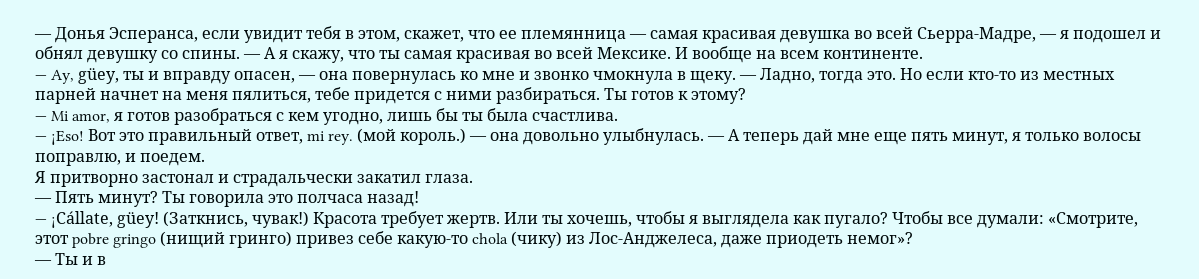— Донья Эсперанса, если увидит тебя в этом, скажет, что ее племянница — самая красивая девушка во всей Сьерра-Мадре, — я подошел и обнял девушку со спины. — А я скажу, что ты самая красивая во всей Мексике. И вообще на всем континенте.
— Ay, güey, ты и вправду опасен, — она повернулась ко мне и звонко чмокнула в щеку. — Ладно, тогда это. Но если кто-то из местных парней начнет на меня пялиться, тебе придется с ними разбираться. Ты готов к этому?
— Mi amor, я готов разобраться с кем угодно, лишь бы ты была счастлива.
— ¡Eso! Вот это правильный ответ, mi rey. (мой король.) — она довольно улыбнулась. — А теперь дай мне еще пять минут, я только волосы поправлю, и поедем.
Я притворно застонал и страдальчески закатил глаза.
— Пять минут? Ты говорила это полчаса назад!
— ¡Cállate, güey! (Заткнись, чувак!) Красота требует жертв. Или ты хочешь, чтобы я выглядела как пугало? Чтобы все думали: «Смотрите, этот pobre gringo (нищий гринго) привез себе какую-то chola (чику) из Лос-Анджелеса, даже приодеть немог»?
— Ты и в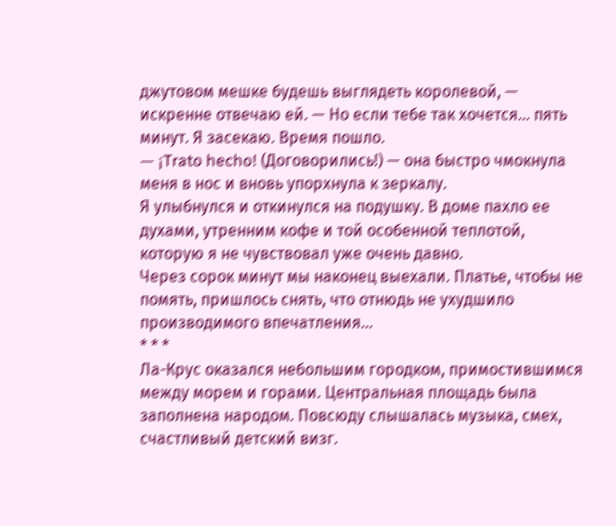джутовом мешке будешь выглядеть королевой, — искренне отвечаю ей. — Но если тебе так хочется… пять минут. Я засекаю. Время пошло.
— ¡Trato hecho! (Договорились!) — она быстро чмокнула меня в нос и вновь упорхнула к зеркалу.
Я улыбнулся и откинулся на подушку. В доме пахло ее духами, утренним кофе и той особенной теплотой, которую я не чувствовал уже очень давно.
Через сорок минут мы наконец выехали. Платье, чтобы не помять, пришлось снять, что отнюдь не ухудшило производимого впечатления…
* * *
Ла-Крус оказался небольшим городком, примостившимся между морем и горами. Центральная площадь была заполнена народом. Повсюду слышалась музыка, смех, счастливый детский визг.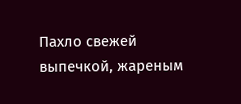Пахло свежей выпечкой, жареным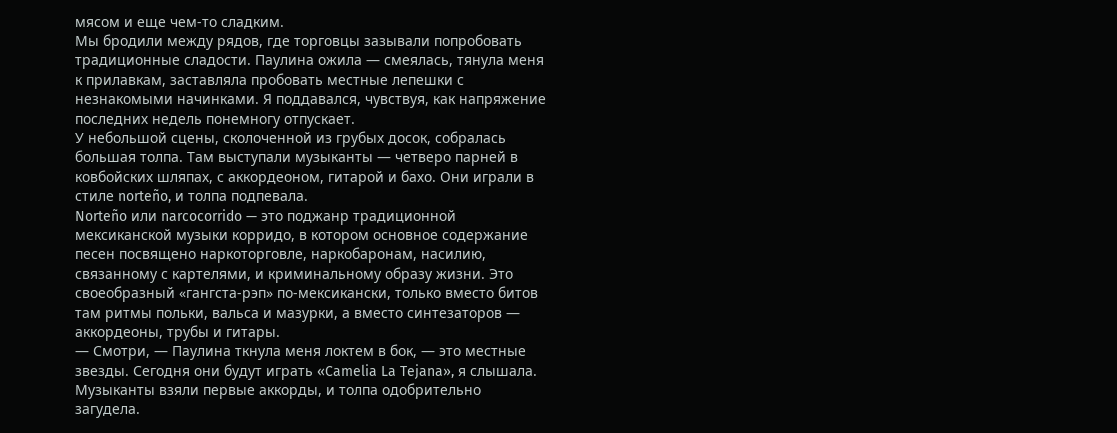мясом и еще чем-то сладким.
Мы бродили между рядов, где торговцы зазывали попробовать традиционные сладости. Паулина ожила — смеялась, тянула меня к прилавкам, заставляла пробовать местные лепешки с незнакомыми начинками. Я поддавался, чувствуя, как напряжение последних недель понемногу отпускает.
У небольшой сцены, сколоченной из грубых досок, собралась большая толпа. Там выступали музыканты — четверо парней в ковбойских шляпах, с аккордеоном, гитарой и бахо. Они играли в стиле norteño, и толпа подпевала.
Norteño или narcocorrido — это поджанр традиционной мексиканской музыки корридо, в котором основное содержание песен посвящено наркоторговле, наркобаронам, насилию, связанному с картелями, и криминальному образу жизни. Это своеобразный «гангста-рэп» по-мексикански, только вместо битов там ритмы польки, вальса и мазурки, а вместо синтезаторов — аккордеоны, трубы и гитары.
— Смотри, — Паулина ткнула меня локтем в бок, — это местные звезды. Сегодня они будут играть «Camelia La Tejana», я слышала.
Музыканты взяли первые аккорды, и толпа одобрительно загудела.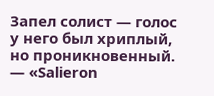Запел солист — голос у него был хриплый, но проникновенный.
— «Salieron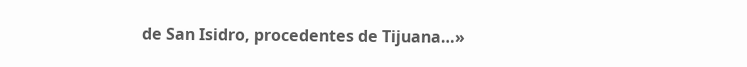de San Isidro, procedentes de Tijuana…»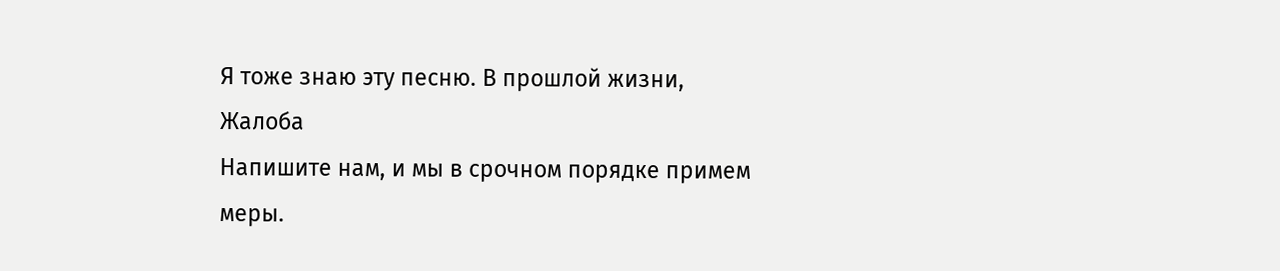Я тоже знаю эту песню. В прошлой жизни,
Жалоба
Напишите нам, и мы в срочном порядке примем меры.